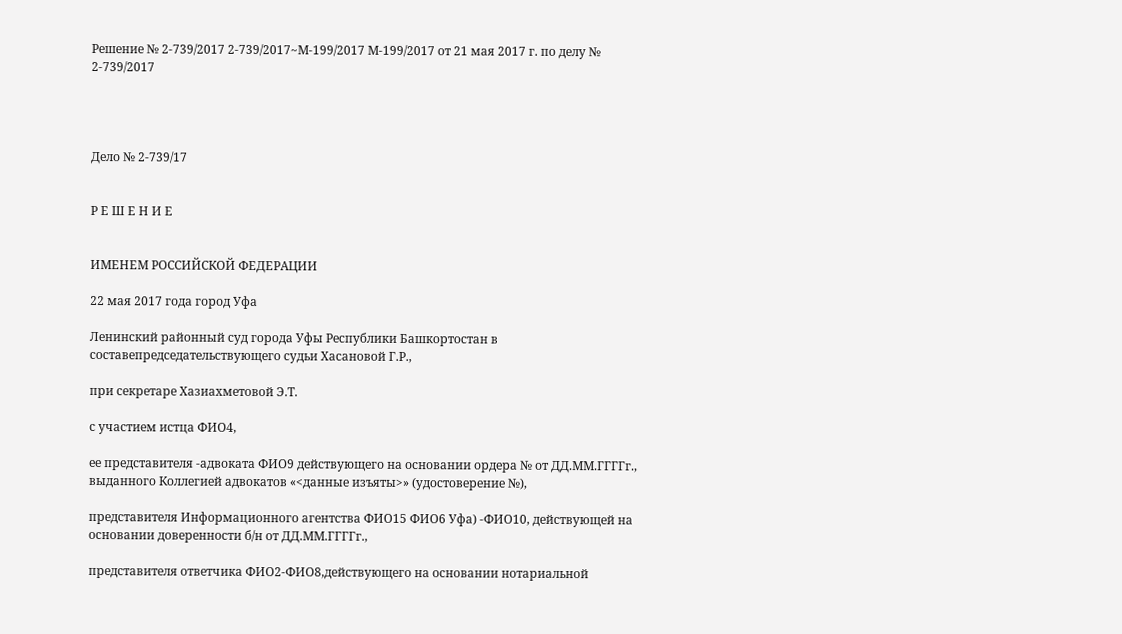Решение № 2-739/2017 2-739/2017~М-199/2017 М-199/2017 от 21 мая 2017 г. по делу № 2-739/2017




Дело № 2-739/17


Р Е Ш Е Н И Е


ИМЕНЕМ РОССИЙСКОЙ ФЕДЕРАЦИИ

22 мая 2017 года город Уфа

Ленинский районный суд города Уфы Республики Башкортостан в составепредседательствующего судьи Хасановой Г.Р.,

при секретаре Хазиахметовой Э.Т.

с участием истца ФИО4,

ее представителя -адвоката ФИО9 действующего на основании ордера № от ДД.ММ.ГГГГг., выданного Коллегией адвокатов «<данные изъяты>» (удостоверение №),

представителя Информационного агентства ФИО15 ФИО6 Уфа) -ФИО10, действующей на основании доверенности б/н от ДД.ММ.ГГГГг.,

представителя ответчика ФИО2-ФИО8,действующего на основании нотариальной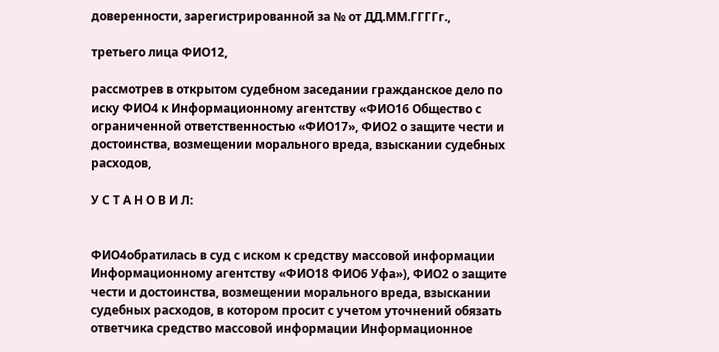доверенности, зарегистрированной за № от ДД.ММ.ГГГГг.,

третьего лица ФИО12,

рассмотрев в открытом судебном заседании гражданское дело по иску ФИО4 к Информационному агентству «ФИО16 Общество с ограниченной ответственностью «ФИО17», ФИО2 о защите чести и достоинства, возмещении морального вреда, взыскании судебных расходов,

У С Т А Н О В И Л:


ФИО4обратилась в суд с иском к средству массовой информации Информационному агентству «ФИО18 ФИО6 Уфа»), ФИО2 о защите чести и достоинства, возмещении морального вреда, взыскании судебных расходов, в котором просит с учетом уточнений обязать ответчика средство массовой информации Информационное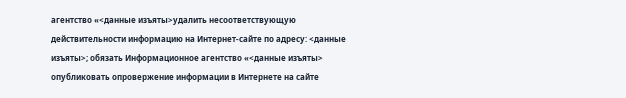агентство «<данные изъяты>удалить несоответствующую действительности информацию на Интернет-сайте по адресу: <данные изъяты>; обязать Информационное агентство «<данные изъяты> опубликовать опровержение информации в Интернете на сайте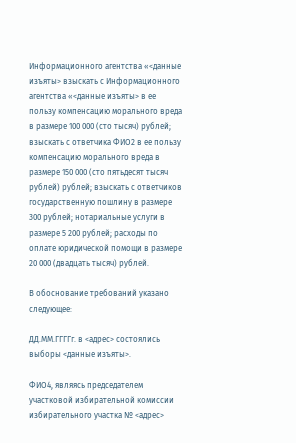Информационного агентства «<данные изъяты> взыскать с Информационного агентства «<данные изъяты> в ее пользу компенсацию морального вреда в размере 100 000 (сто тысяч) рублей; взыскать с ответчика ФИО2 в ее пользу компенсацию морального вреда в размере 150 000 (сто пятьдесят тысяч рублей) рублей; взыскать с ответчиков государственную пошлину в размере 300 рублей; нотариальные услуги в размере 5 200 рублей; расходы по оплате юридической помощи в размере 20 000 (двадцать тысяч) рублей.

В обоснование требований указано следующее:

ДД.ММ.ГГГГг. в <адрес> состоялись выборы <данные изъяты>.

ФИО4, являясь председателем участковой избирательной комиссии избирательного участка № <адрес>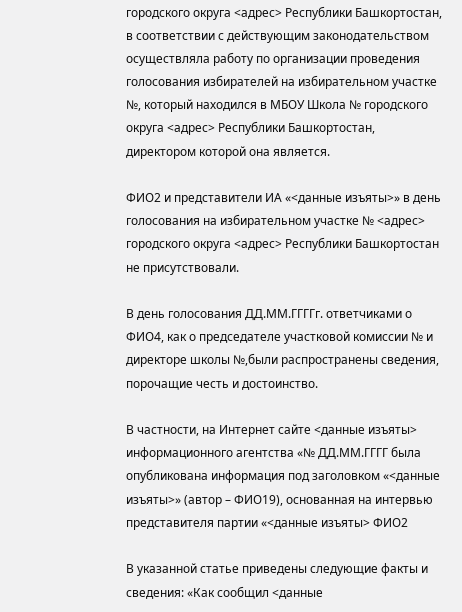городского округа <адрес> Республики Башкортостан, в соответствии с действующим законодательством осуществляла работу по организации проведения голосования избирателей на избирательном участке №, который находился в МБОУ Школа № городского округа <адрес> Республики Башкортостан, директором которой она является.

ФИО2 и представители ИА «<данные изъяты>» в день голосования на избирательном участке № <адрес> городского округа <адрес> Республики Башкортостан не присутствовали.

В день голосования ДД.ММ.ГГГГг. ответчиками о ФИО4, как о председателе участковой комиссии № и директоре школы №,были распространены сведения, порочащие честь и достоинство.

В частности, на Интернет сайте <данные изъяты> информационного агентства «№ ДД.ММ.ГГГГ была опубликована информация под заголовком «<данные изъяты>» (автор – ФИО19), основанная на интервью представителя партии «<данные изъяты> ФИО2

В указанной статье приведены следующие факты и сведения: «Как сообщил <данные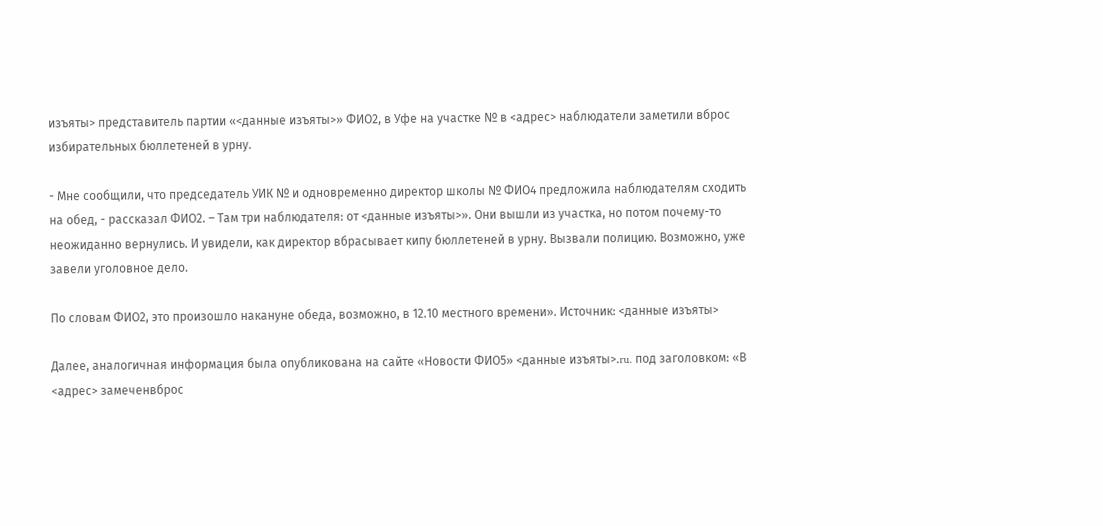изъяты> представитель партии «<данные изъяты>» ФИО2, в Уфе на участке № в <адрес> наблюдатели заметили вброс избирательных бюллетеней в урну.

- Мне сообщили, что председатель УИК № и одновременно директор школы № ФИО4 предложила наблюдателям сходить на обед, - рассказал ФИО2. – Там три наблюдателя: от <данные изъяты>». Они вышли из участка, но потом почему-то неожиданно вернулись. И увидели, как директор вбрасывает кипу бюллетеней в урну. Вызвали полицию. Возможно, уже завели уголовное дело.

По словам ФИО2, это произошло накануне обеда, возможно, в 12.10 местного времени». Источник: <данные изъяты>

Далее, аналогичная информация была опубликована на сайте «Новости ФИО5» <данные изъяты>.ru. под заголовком: «В <адрес> замеченвброс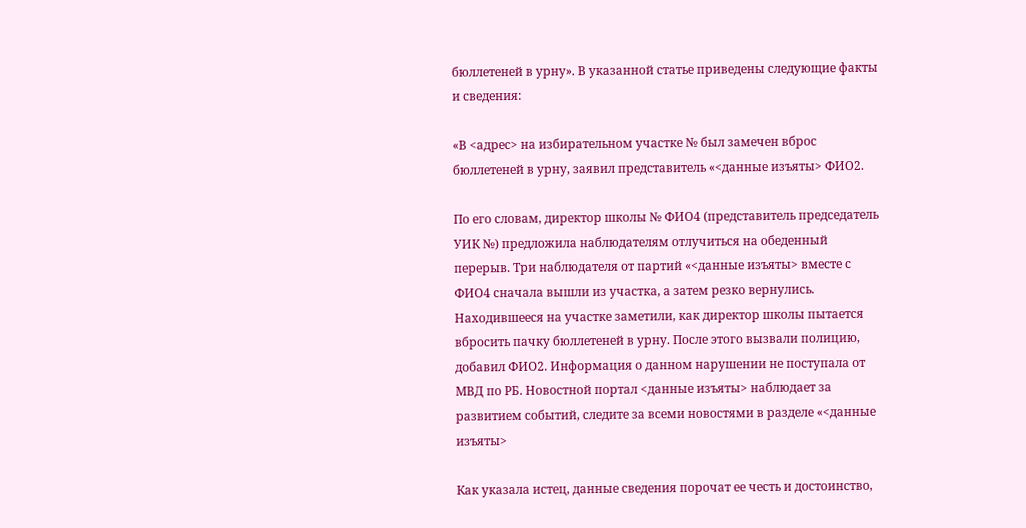бюллетеней в урну». В указанной статье приведены следующие факты и сведения:

«В <адрес> на избирательном участке № был замечен вброс бюллетеней в урну, заявил представитель «<данные изъяты> ФИО2.

По его словам, директор школы № ФИО4 (представитель председатель УИК №) предложила наблюдателям отлучиться на обеденный перерыв. Три наблюдателя от партий «<данные изъяты> вместе с ФИО4 сначала вышли из участка, а затем резко вернулись. Находившееся на участке заметили, как директор школы пытается вбросить пачку бюллетеней в урну. После этого вызвали полицию, добавил ФИО2. Информация о данном нарушении не поступала от МВД по РБ. Новостной портал <данные изъяты> наблюдает за развитием событий, следите за всеми новостями в разделе «<данные изъяты>

Как указала истец, данные сведения порочат ее честь и достоинство,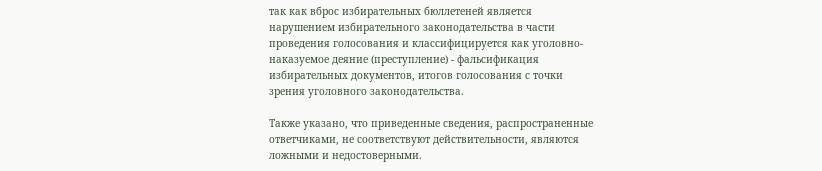так как вброс избирательных бюллетеней является нарушением избирательного законодательства в части проведения голосования и классифицируется как уголовно-наказуемое деяние (преступление) - фальсификация избирательных документов, итогов голосования с точки зрения уголовного законодательства.

Также указано, что приведенные сведения, распространенные ответчиками, не соответствуют действительности, являются ложными и недостоверными.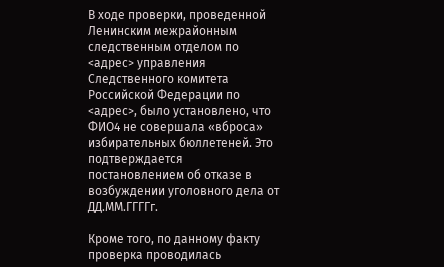В ходе проверки, проведенной Ленинским межрайонным следственным отделом по <адрес> управления Следственного комитета Российской Федерации по <адрес>, было установлено, что ФИО4 не совершала «вброса» избирательных бюллетеней. Это подтверждается постановлением об отказе в возбуждении уголовного дела от ДД.ММ.ГГГГг.

Кроме того, по данному факту проверка проводилась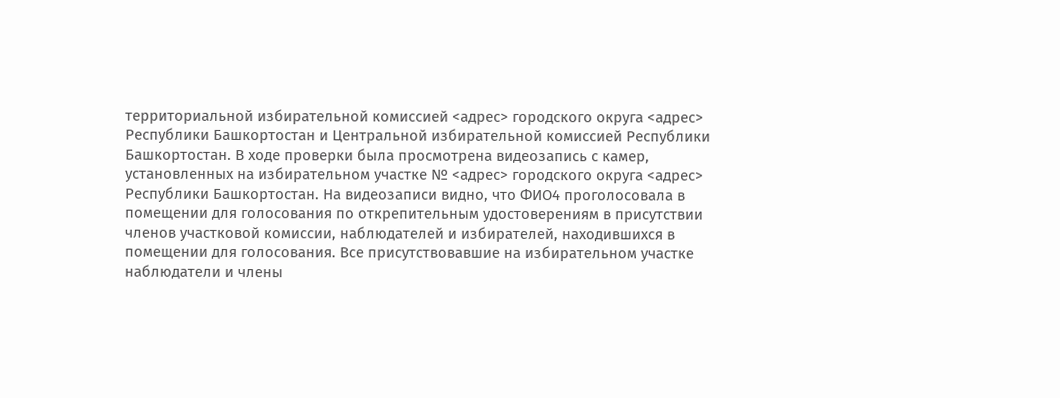территориальной избирательной комиссией <адрес> городского округа <адрес> Республики Башкортостан и Центральной избирательной комиссией Республики Башкортостан. В ходе проверки была просмотрена видеозапись с камер, установленных на избирательном участке № <адрес> городского округа <адрес> Республики Башкортостан. На видеозаписи видно, что ФИО4 проголосовала в помещении для голосования по открепительным удостоверениям в присутствии членов участковой комиссии, наблюдателей и избирателей, находившихся в помещении для голосования. Все присутствовавшие на избирательном участке наблюдатели и члены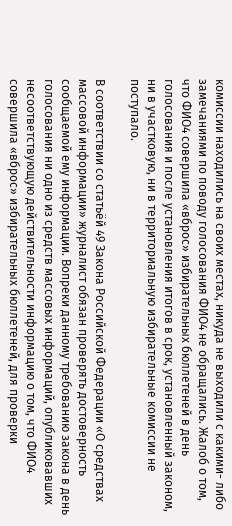комиссии находились на своих местах, никуда не выходили с какими- либо замечаниями по поводу голосования ФИО4 не обращались. Жалоб о том, что ФИО4 совершила «вброс» избирательных бюллетеней в день голосования и после установления итогов в срок, установленный законом, ни в участковую, ни в территориальную избирательные комиссии не поступало.

В соответствии со статьёй 49 Закона Российской Федерации «О средствах массовой информации» журналист обязан проверять достоверность сообщаемой ему информации. Вопреки данному требованию закона в день голосования ни одно из средств массовых информаций, опубликовавших несоответствующую действительности информацию о том, что ФИО4 совершила «вброс» избирательных бюллетеней, для проверки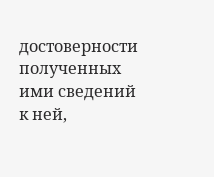достоверности полученных ими сведений к ней,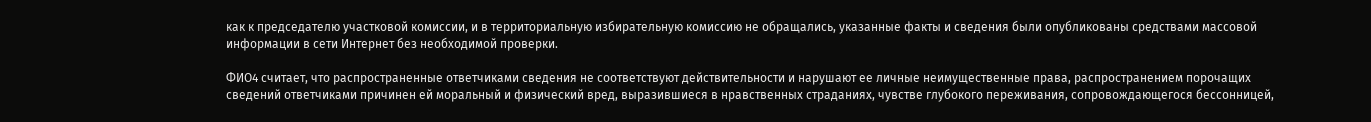как к председателю участковой комиссии, и в территориальную избирательную комиссию не обращались, указанные факты и сведения были опубликованы средствами массовой информации в сети Интернет без необходимой проверки.

ФИО4 считает, что распространенные ответчиками сведения не соответствуют действительности и нарушают ее личные неимущественные права, распространением порочащих сведений ответчиками причинен ей моральный и физический вред, выразившиеся в нравственных страданиях, чувстве глубокого переживания, сопровождающегося бессонницей,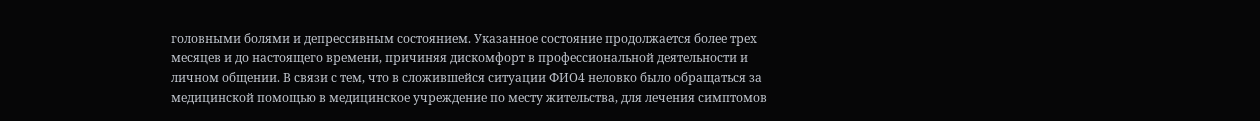головными болями и депрессивным состоянием. Указанное состояние продолжается более трех месяцев и до настоящего времени, причиняя дискомфорт в профессиональной деятельности и личном общении. В связи с тем, что в сложившейся ситуации ФИО4 неловко было обращаться за медицинской помощью в медицинское учреждение по месту жительства, для лечения симптомов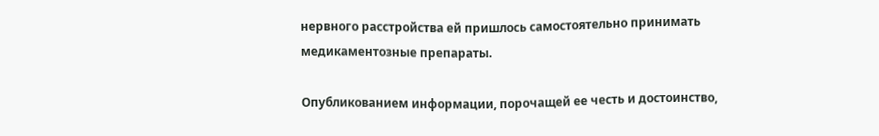нервного расстройства ей пришлось самостоятельно принимать медикаментозные препараты.

Опубликованием информации, порочащей ее честь и достоинство,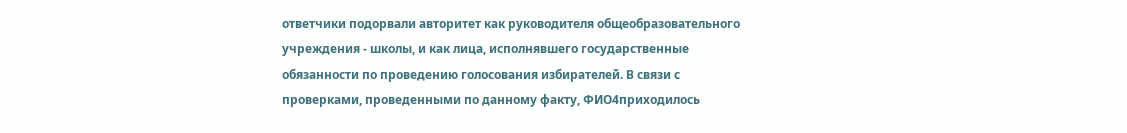ответчики подорвали авторитет как руководителя общеобразовательного учреждения - школы, и как лица, исполнявшего государственные обязанности по проведению голосования избирателей. В связи с проверками, проведенными по данному факту, ФИО4приходилось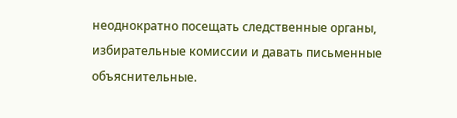неоднократно посещать следственные органы, избирательные комиссии и давать письменные объяснительные.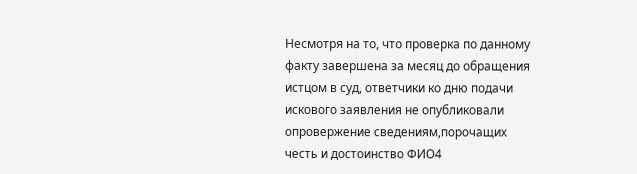Несмотря на то, что проверка по данному факту завершена за месяц до обращения истцом в суд, ответчики ко дню подачи искового заявления не опубликовали опровержение сведениям,порочащих честь и достоинство ФИО4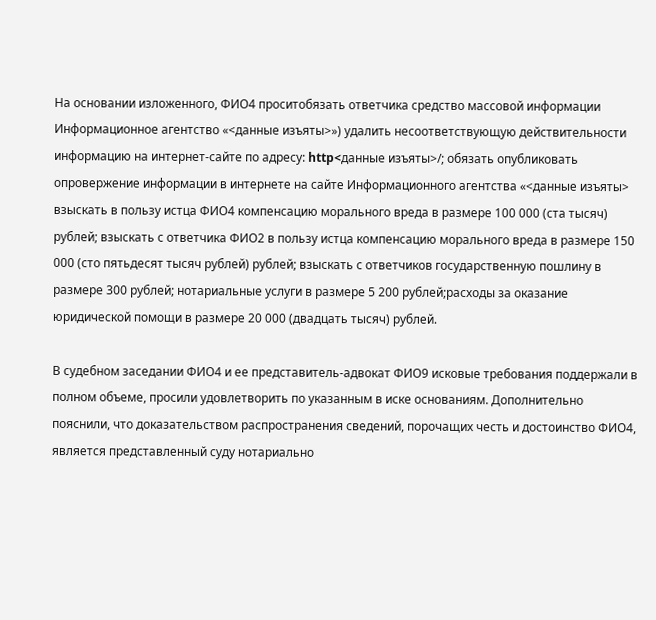На основании изложенного, ФИО4 проситобязать ответчика средство массовой информации Информационное агентство «<данные изъяты>») удалить несоответствующую действительности информацию на интернет-сайте по адресу: http<данные изъяты>/; обязать опубликовать опровержение информации в интернете на сайте Информационного агентства «<данные изъяты> взыскать в пользу истца ФИО4 компенсацию морального вреда в размере 100 000 (ста тысяч) рублей; взыскать с ответчика ФИО2 в пользу истца компенсацию морального вреда в размере 150 000 (сто пятьдесят тысяч рублей) рублей; взыскать с ответчиков государственную пошлину в размере 300 рублей; нотариальные услуги в размере 5 200 рублей;расходы за оказание юридической помощи в размере 20 000 (двадцать тысяч) рублей.

В судебном заседании ФИО4 и ее представитель-адвокат ФИО9 исковые требования поддержали в полном объеме, просили удовлетворить по указанным в иске основаниям. Дополнительно пояснили, что доказательством распространения сведений, порочащих честь и достоинство ФИО4, является представленный суду нотариально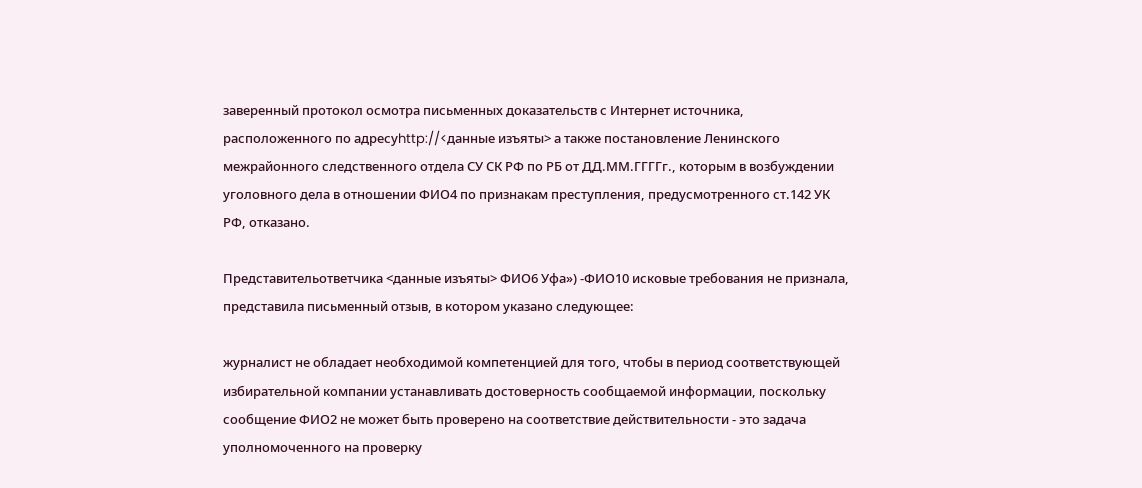заверенный протокол осмотра письменных доказательств с Интернет источника, расположенного по адресуhttp://<данные изъяты> а также постановление Ленинского межрайонного следственного отдела СУ СК РФ по РБ от ДД.ММ.ГГГГг., которым в возбуждении уголовного дела в отношении ФИО4 по признакам преступления, предусмотренного ст.142 УК РФ, отказано.

Представительответчика <данные изъяты> ФИО6 Уфа») -ФИО10 исковые требования не признала, представила письменный отзыв, в котором указано следующее:

журналист не обладает необходимой компетенцией для того, чтобы в период соответствующей избирательной компании устанавливать достоверность сообщаемой информации, поскольку сообщение ФИО2 не может быть проверено на соответствие действительности - это задача уполномоченного на проверку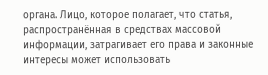органа. Лицо, которое полагает, что статья, распространённая в средствах массовой информации, затрагивает его права и законные интересы может использовать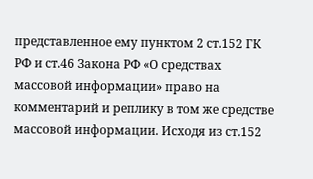представленное ему пунктом 2 ст.152 ГК РФ и ст.46 Закона РФ «О средствах массовой информации» право на комментарий и реплику в том же средстве массовой информации. Исходя из ст.152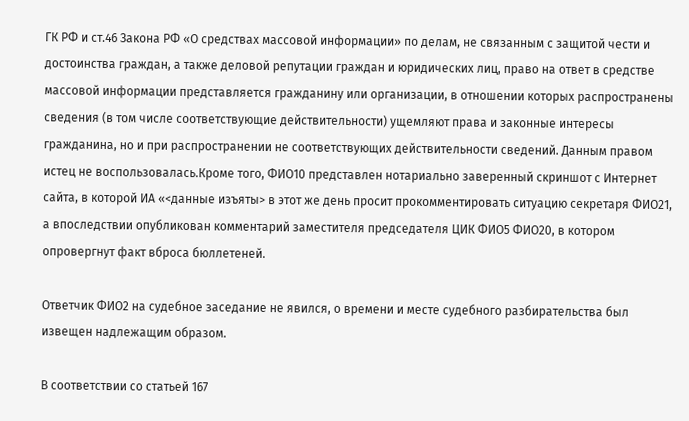ГК РФ и ст.46 Закона РФ «О средствах массовой информации» по делам, не связанным с защитой чести и достоинства граждан, а также деловой репутации граждан и юридических лиц, право на ответ в средстве массовой информации представляется гражданину или организации, в отношении которых распространены сведения (в том числе соответствующие действительности) ущемляют права и законные интересы гражданина, но и при распространении не соответствующих действительности сведений. Данным правом истец не воспользовалась.Кроме того, ФИО10 представлен нотариально заверенный скриншот с Интернет сайта, в которой ИА «<данные изъяты> в этот же день просит прокомментировать ситуацию секретаря ФИО21, а впоследствии опубликован комментарий заместителя председателя ЦИК ФИО5 ФИО20, в котором опровергнут факт вброса бюллетеней.

Ответчик ФИО2 на судебное заседание не явился, о времени и месте судебного разбирательства был извещен надлежащим образом.

В соответствии со статьей 167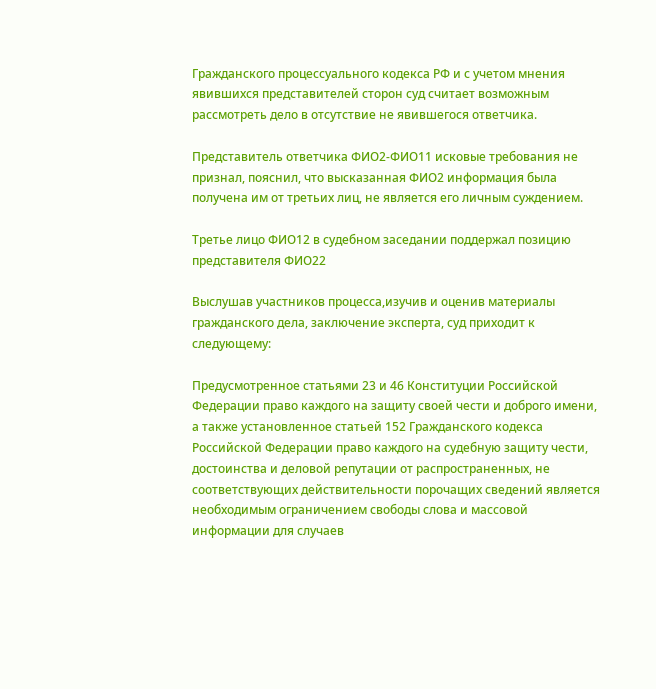Гражданского процессуального кодекса РФ и с учетом мнения явившихся представителей сторон суд считает возможным рассмотреть дело в отсутствие не явившегося ответчика.

Представитель ответчика ФИО2-ФИО11 исковые требования не признал, пояснил, что высказанная ФИО2 информация была получена им от третьих лиц, не является его личным суждением.

Третье лицо ФИО12 в судебном заседании поддержал позицию представителя ФИО22

Выслушав участников процесса,изучив и оценив материалы гражданского дела, заключение эксперта, суд приходит к следующему:

Предусмотренное статьями 23 и 46 Конституции Российской Федерации право каждого на защиту своей чести и доброго имени, а также установленное статьей 152 Гражданского кодекса Российской Федерации право каждого на судебную защиту чести, достоинства и деловой репутации от распространенных, не соответствующих действительности порочащих сведений является необходимым ограничением свободы слова и массовой информации для случаев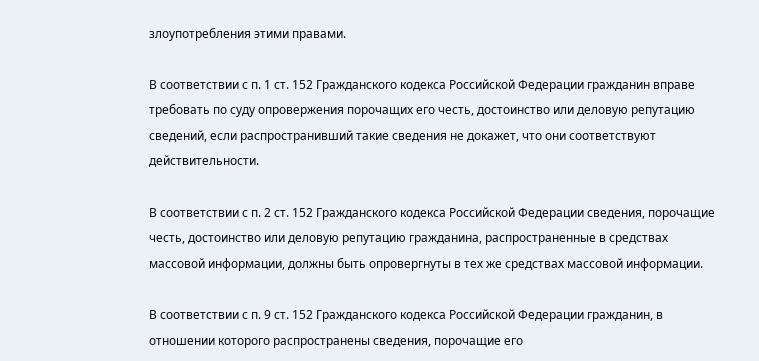злоупотребления этими правами.

В соответствии с п. 1 ст. 152 Гражданского кодекса Российской Федерации гражданин вправе требовать по суду опровержения порочащих его честь, достоинство или деловую репутацию сведений, если распространивший такие сведения не докажет, что они соответствуют действительности.

В соответствии с п. 2 ст. 152 Гражданского кодекса Российской Федерации сведения, порочащие честь, достоинство или деловую репутацию гражданина, распространенные в средствах массовой информации, должны быть опровергнуты в тех же средствах массовой информации.

В соответствии с п. 9 ст. 152 Гражданского кодекса Российской Федерации гражданин, в отношении которого распространены сведения, порочащие его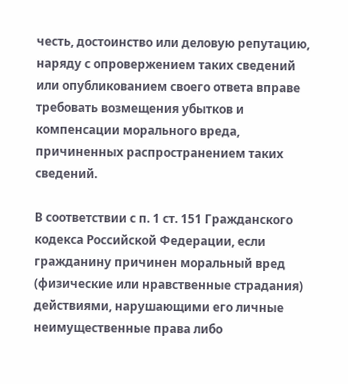честь, достоинство или деловую репутацию, наряду с опровержением таких сведений или опубликованием своего ответа вправе требовать возмещения убытков и компенсации морального вреда, причиненных распространением таких сведений.

В соответствии с п. 1 ст. 151 Гражданского кодекса Российской Федерации, если гражданину причинен моральный вред (физические или нравственные страдания) действиями, нарушающими его личные неимущественные права либо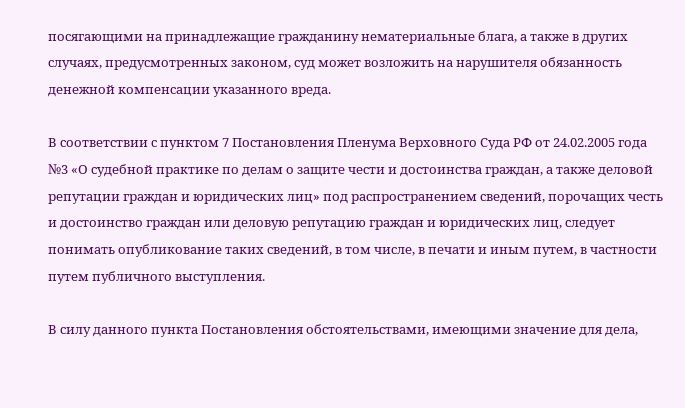посягающими на принадлежащие гражданину нематериальные блага, а также в других случаях, предусмотренных законом, суд может возложить на нарушителя обязанность денежной компенсации указанного вреда.

В соответствии с пунктом 7 Постановления Пленума Верховного Суда РФ от 24.02.2005 года №3 «О судебной практике по делам о защите чести и достоинства граждан, а также деловой репутации граждан и юридических лиц» под распространением сведений, порочащих честь и достоинство граждан или деловую репутацию граждан и юридических лиц, следует понимать опубликование таких сведений, в том числе, в печати и иным путем, в частности путем публичного выступления.

В силу данного пункта Постановления обстоятельствами, имеющими значение для дела,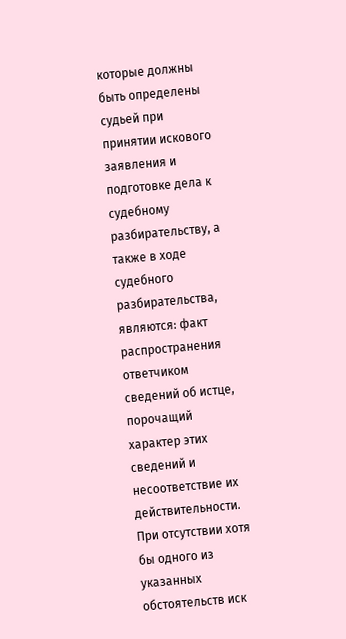которые должны быть определены судьей при принятии искового заявления и подготовке дела к судебному разбирательству, а также в ходе судебного разбирательства, являются: факт распространения ответчиком сведений об истце, порочащий характер этих сведений и несоответствие их действительности. При отсутствии хотя бы одного из указанных обстоятельств иск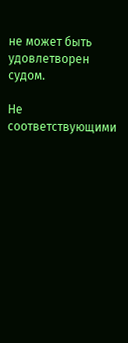не может быть удовлетворен судом.

Не соответствующими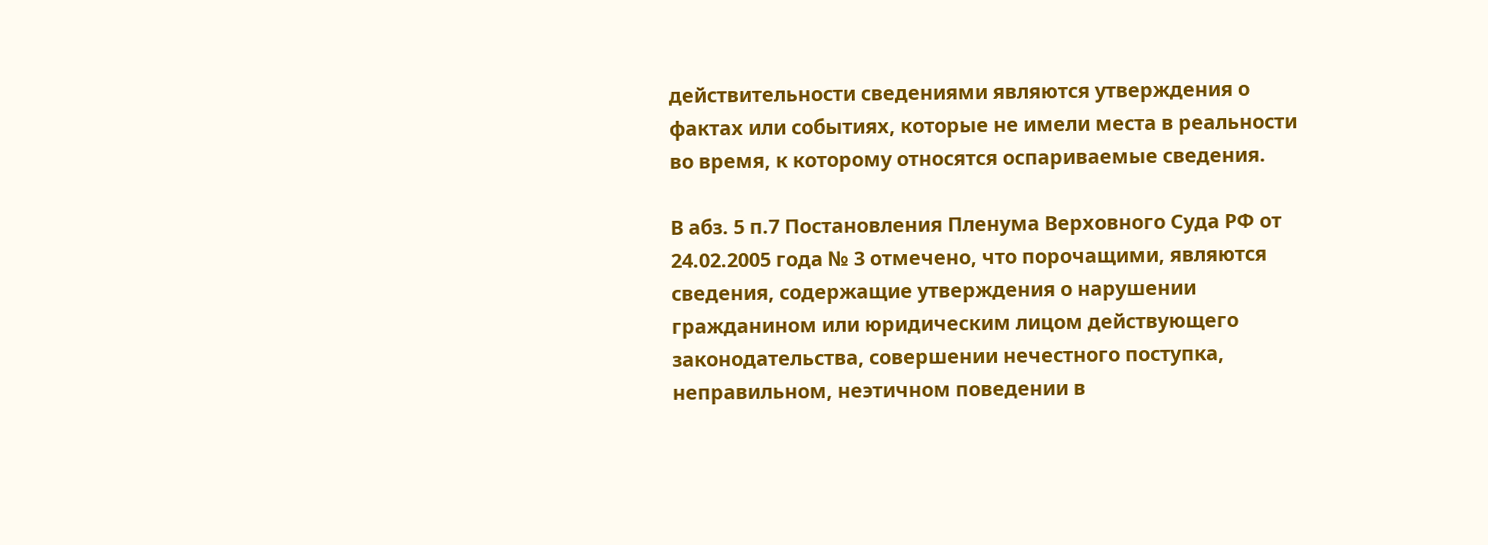действительности сведениями являются утверждения о фактах или событиях, которые не имели места в реальности во время, к которому относятся оспариваемые сведения.

В абз. 5 п.7 Постановления Пленума Верховного Суда РФ от 24.02.2005 года № 3 отмечено, что порочащими, являются сведения, содержащие утверждения о нарушении гражданином или юридическим лицом действующего законодательства, совершении нечестного поступка, неправильном, неэтичном поведении в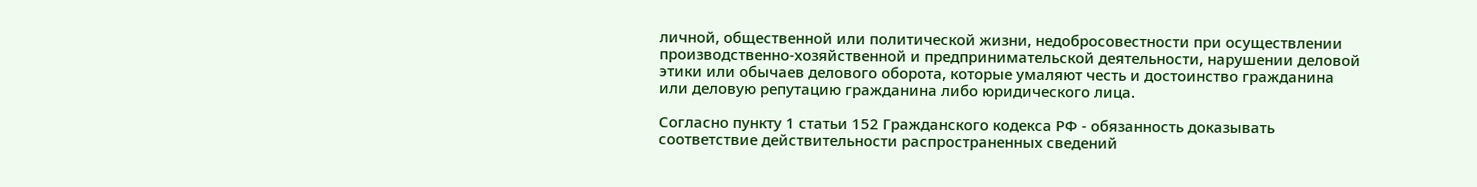личной, общественной или политической жизни, недобросовестности при осуществлении производственно-хозяйственной и предпринимательской деятельности, нарушении деловой этики или обычаев делового оборота, которые умаляют честь и достоинство гражданина или деловую репутацию гражданина либо юридического лица.

Согласно пункту 1 статьи 152 Гражданского кодекса РФ - обязанность доказывать соответствие действительности распространенных сведений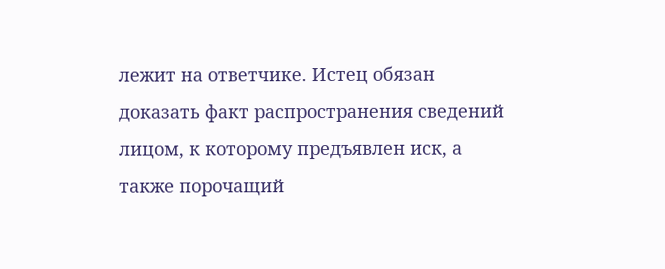лежит на ответчике. Истец обязан доказать факт распространения сведений лицом, к которому предъявлен иск, а также порочащий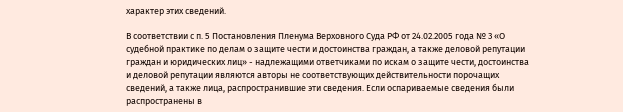характер этих сведений.

В соответствии с п. 5 Постановления Пленума Верховного Суда РФ от 24.02.2005 года № 3 «О судебной практике по делам о защите чести и достоинства граждан, а также деловой репутации граждан и юридических лиц» - надлежащими ответчиками по искам о защите чести, достоинства и деловой репутации являются авторы не соответствующих действительности порочащих сведений, а также лица, распространившие эти сведения. Если оспариваемые сведения были распространены в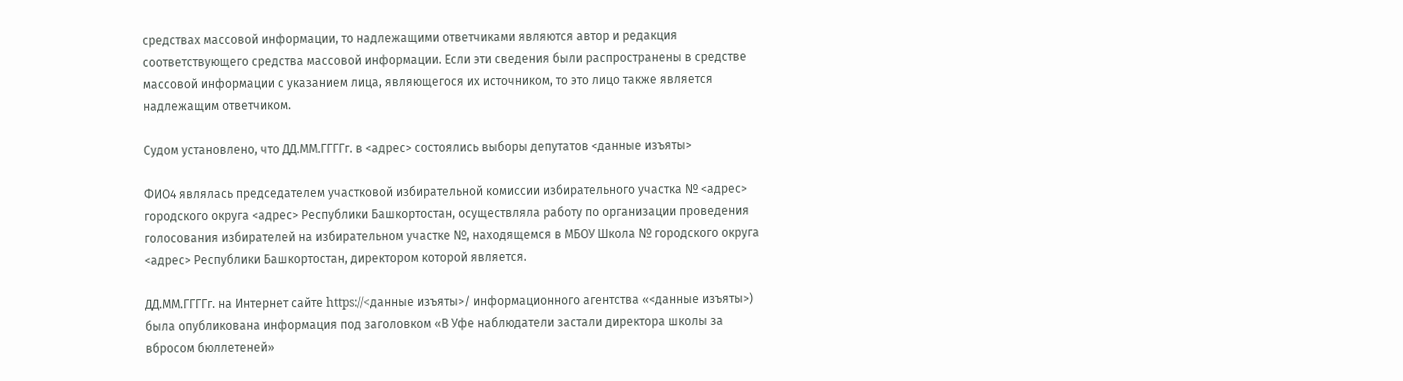средствах массовой информации, то надлежащими ответчиками являются автор и редакция соответствующего средства массовой информации. Если эти сведения были распространены в средстве массовой информации с указанием лица, являющегося их источником, то это лицо также является надлежащим ответчиком.

Судом установлено, что ДД.ММ.ГГГГг. в <адрес> состоялись выборы депутатов <данные изъяты>

ФИО4 являлась председателем участковой избирательной комиссии избирательного участка № <адрес> городского округа <адрес> Республики Башкортостан, осуществляла работу по организации проведения голосования избирателей на избирательном участке №, находящемся в МБОУ Школа № городского округа <адрес> Республики Башкортостан, директором которой является.

ДД.ММ.ГГГГг. на Интернет сайте https://<данные изъяты>/ информационного агентства «<данные изъяты>) была опубликована информация под заголовком «В Уфе наблюдатели застали директора школы за вбросом бюллетеней»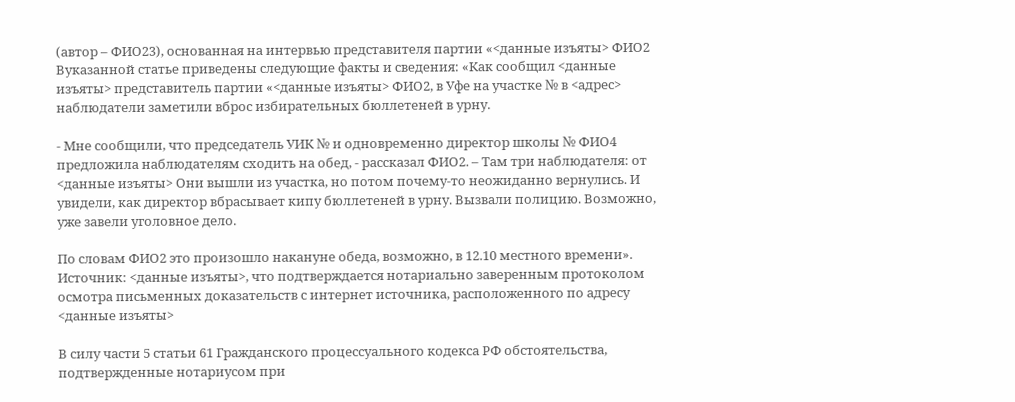(автор – ФИО23), основанная на интервью представителя партии «<данные изъяты> ФИО2 Вуказанной статье приведены следующие факты и сведения: «Как сообщил <данные изъяты> представитель партии «<данные изъяты> ФИО2, в Уфе на участке № в <адрес> наблюдатели заметили вброс избирательных бюллетеней в урну.

- Мне сообщили, что председатель УИК № и одновременно директор школы № ФИО4 предложила наблюдателям сходить на обед, - рассказал ФИО2. – Там три наблюдателя: от <данные изъяты> Они вышли из участка, но потом почему-то неожиданно вернулись. И увидели, как директор вбрасывает кипу бюллетеней в урну. Вызвали полицию. Возможно, уже завели уголовное дело.

По словам ФИО2 это произошло накануне обеда, возможно, в 12.10 местного времени». Источник: <данные изъяты>, что подтверждается нотариально заверенным протоколом осмотра письменных доказательств с интернет источника, расположенного по адресу <данные изъяты>

В силу части 5 статьи 61 Гражданского процессуального кодекса РФ обстоятельства, подтвержденные нотариусом при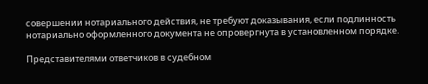совершении нотариального действия, не требуют доказывания, если подлинность нотариально оформленного документа не опровергнута в установленном порядке.

Представителями ответчиков в судебном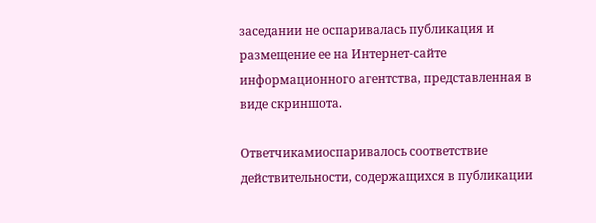заседании не оспаривалась публикация и размещение ее на Интернет-сайте информационного агентства, представленная в виде скриншота.

Ответчикамиоспаривалось соответствие действительности, содержащихся в публикации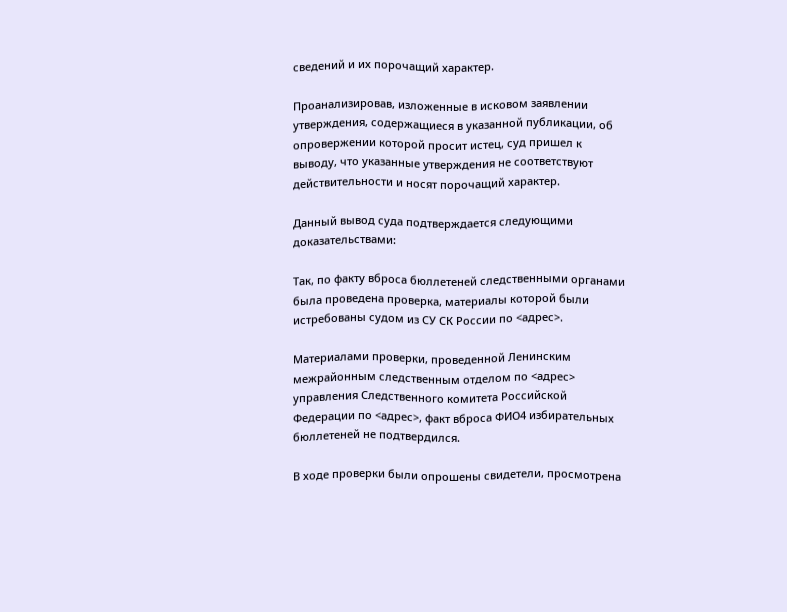сведений и их порочащий характер.

Проанализировав, изложенные в исковом заявлении утверждения, содержащиеся в указанной публикации, об опровержении которой просит истец, суд пришел к выводу, что указанные утверждения не соответствуют действительности и носят порочащий характер.

Данный вывод суда подтверждается следующими доказательствами:

Так, по факту вброса бюллетеней следственными органами была проведена проверка, материалы которой были истребованы судом из СУ СК России по <адрес>.

Материалами проверки, проведенной Ленинским межрайонным следственным отделом по <адрес> управления Следственного комитета Российской Федерации по <адрес>, факт вброса ФИО4 избирательных бюллетеней не подтвердился.

В ходе проверки были опрошены свидетели, просмотрена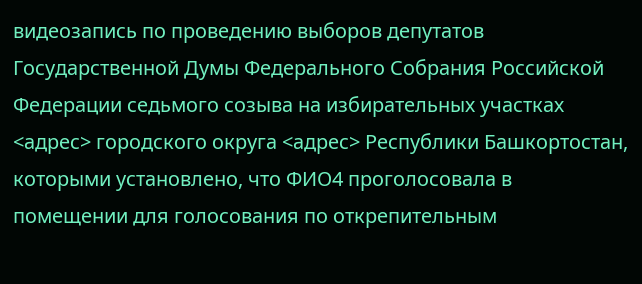видеозапись по проведению выборов депутатов Государственной Думы Федерального Собрания Российской Федерации седьмого созыва на избирательных участках <адрес> городского округа <адрес> Республики Башкортостан, которыми установлено, что ФИО4 проголосовала в помещении для голосования по открепительным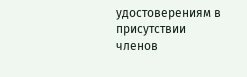удостоверениям в присутствии членов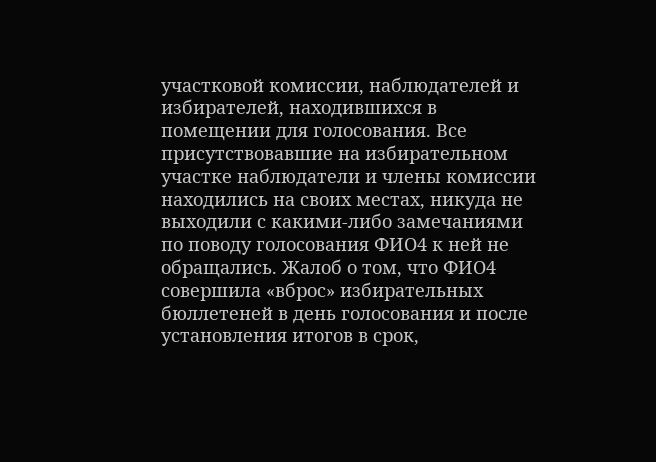участковой комиссии, наблюдателей и избирателей, находившихся в помещении для голосования. Все присутствовавшие на избирательном участке наблюдатели и члены комиссии находились на своих местах, никуда не выходили с какими-либо замечаниями по поводу голосования ФИО4 к ней не обращались. Жалоб о том, что ФИО4 совершила «вброс» избирательных бюллетеней в день голосования и после установления итогов в срок,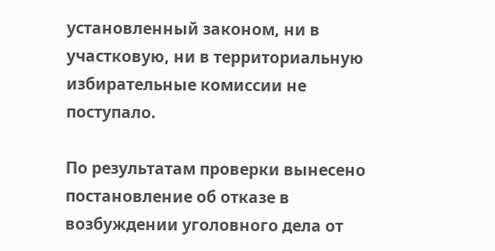установленный законом, ни в участковую, ни в территориальную избирательные комиссии не поступало.

По результатам проверки вынесено постановление об отказе в возбуждении уголовного дела от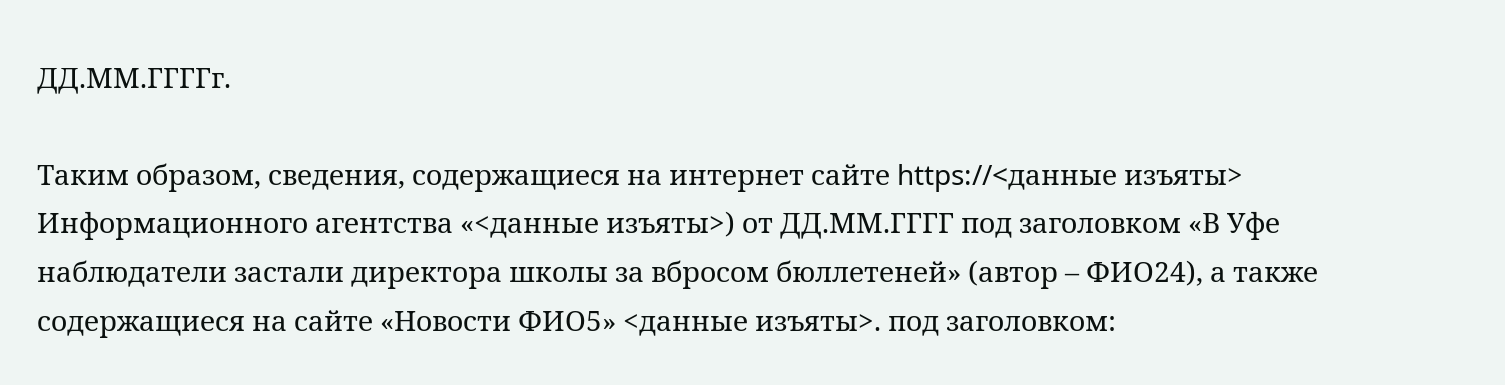ДД.ММ.ГГГГг.

Таким образом, сведения, содержащиеся на интернет сайте https://<данные изъяты> Информационного агентства «<данные изъяты>) от ДД.ММ.ГГГГ под заголовком «В Уфе наблюдатели застали директора школы за вбросом бюллетеней» (автор – ФИО24), а также содержащиеся на сайте «Новости ФИО5» <данные изъяты>. под заголовком: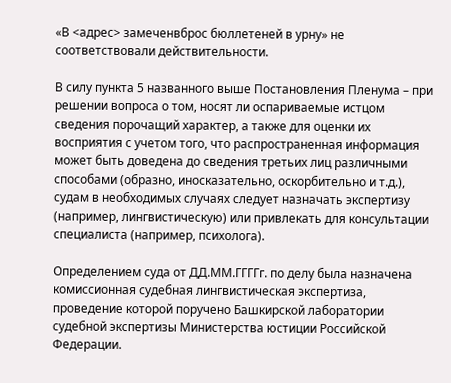«В <адрес> замеченвброс бюллетеней в урну» не соответствовали действительности.

В силу пункта 5 названного выше Постановления Пленума – при решении вопроса о том, носят ли оспариваемые истцом сведения порочащий характер, а также для оценки их восприятия с учетом того, что распространенная информация может быть доведена до сведения третьих лиц различными способами (образно, иносказательно, оскорбительно и т.д.), судам в необходимых случаях следует назначать экспертизу (например, лингвистическую) или привлекать для консультации специалиста (например, психолога).

Определением суда от ДД.ММ.ГГГГг. по делу была назначена комиссионная судебная лингвистическая экспертиза, проведение которой поручено Башкирской лаборатории судебной экспертизы Министерства юстиции Российской Федерации.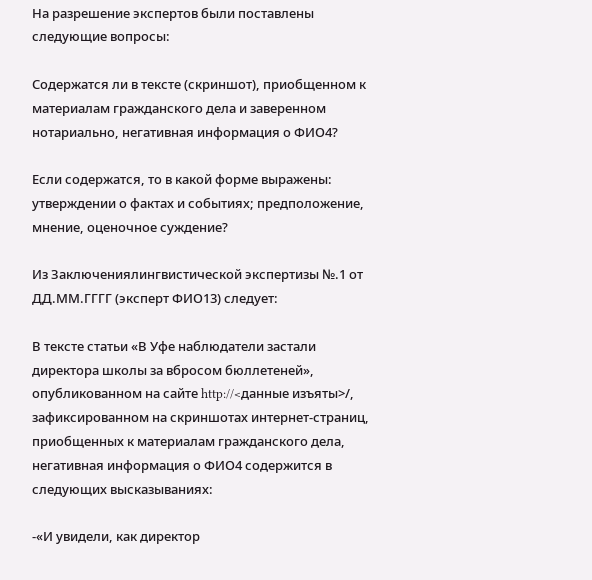На разрешение экспертов были поставлены следующие вопросы:

Содержатся ли в тексте (скриншот), приобщенном к материалам гражданского дела и заверенном нотариально, негативная информация о ФИО4?

Если содержатся, то в какой форме выражены: утверждении о фактах и событиях; предположение, мнение, оценочное суждение?

Из Заключениялингвистической экспертизы №.1 от ДД.ММ.ГГГГ (эксперт ФИО13) следует:

В тексте статьи «В Уфе наблюдатели застали директора школы за вбросом бюллетеней», опубликованном на сайте http://<данные изъяты>/, зафиксированном на скриншотах интернет-страниц, приобщенных к материалам гражданского дела, негативная информация о ФИО4 содержится в следующих высказываниях:

-«И увидели, как директор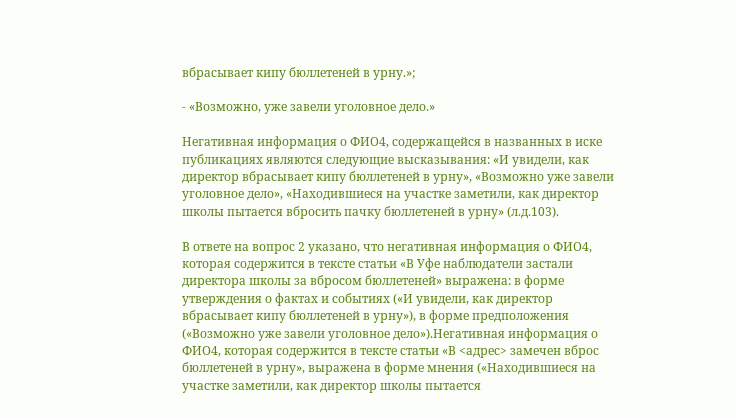вбрасывает кипу бюллетеней в урну.»;

- «Возможно, уже завели уголовное дело.»

Негативная информация о ФИО4, содержащейся в названных в иске публикациях являются следующие высказывания: «И увидели, как директор вбрасывает кипу бюллетеней в урну», «Возможно уже завели уголовное дело», «Находившиеся на участке заметили, как директор школы пытается вбросить пачку бюллетеней в урну» (л.д.103).

В ответе на вопрос 2 указано, что негативная информация о ФИО4, которая содержится в тексте статьи «В Уфе наблюдатели застали директора школы за вбросом бюллетеней» выражена: в форме утверждения о фактах и событиях («И увидели, как директор вбрасывает кипу бюллетеней в урну»), в форме предположения («Возможно уже завели уголовное дело»).Негативная информация о ФИО4, которая содержится в тексте статьи «В <адрес> замечен вброс бюллетеней в урну», выражена в форме мнения («Находившиеся на участке заметили, как директор школы пытается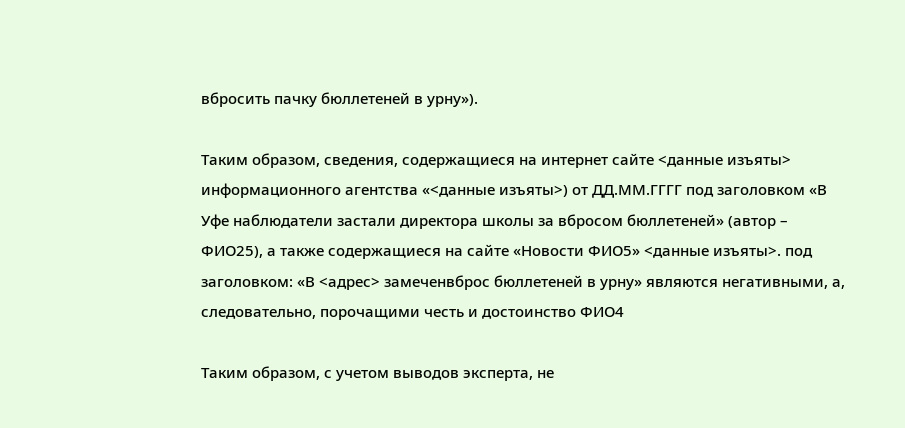вбросить пачку бюллетеней в урну»).

Таким образом, сведения, содержащиеся на интернет сайте <данные изъяты> информационного агентства «<данные изъяты>) от ДД.ММ.ГГГГ под заголовком «В Уфе наблюдатели застали директора школы за вбросом бюллетеней» (автор – ФИО25), а также содержащиеся на сайте «Новости ФИО5» <данные изъяты>. под заголовком: «В <адрес> замеченвброс бюллетеней в урну» являются негативными, а, следовательно, порочащими честь и достоинство ФИО4

Таким образом, с учетом выводов эксперта, не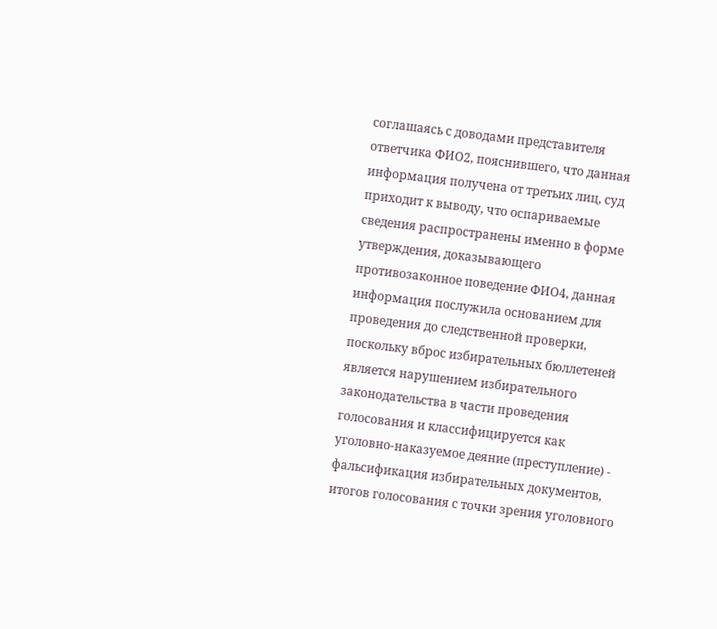соглашаясь с доводами представителя ответчика ФИО2, пояснившего, что данная информация получена от третьих лиц, суд приходит к выводу, что оспариваемые сведения распространены именно в форме утверждения, доказывающего противозаконное поведение ФИО4, данная информация послужила основанием для проведения до следственной проверки, поскольку вброс избирательных бюллетеней является нарушением избирательного законодательства в части проведения голосования и классифицируется как уголовно-наказуемое деяние (преступление) - фальсификация избирательных документов, итогов голосования с точки зрения уголовного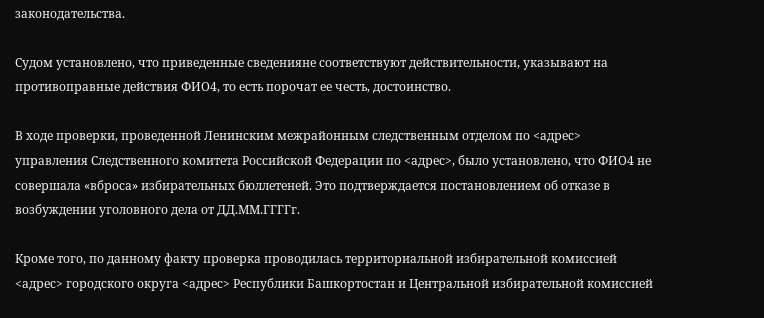законодательства.

Судом установлено, что приведенные сведенияне соответствуют действительности, указывают на противоправные действия ФИО4, то есть порочат ее честь, достоинство.

В ходе проверки, проведенной Ленинским межрайонным следственным отделом по <адрес> управления Следственного комитета Российской Федерации по <адрес>, было установлено, что ФИО4 не совершала «вброса» избирательных бюллетеней. Это подтверждается постановлением об отказе в возбуждении уголовного дела от ДД.ММ.ГГГГг.

Кроме того, по данному факту проверка проводилась территориальной избирательной комиссией <адрес> городского округа <адрес> Республики Башкортостан и Центральной избирательной комиссией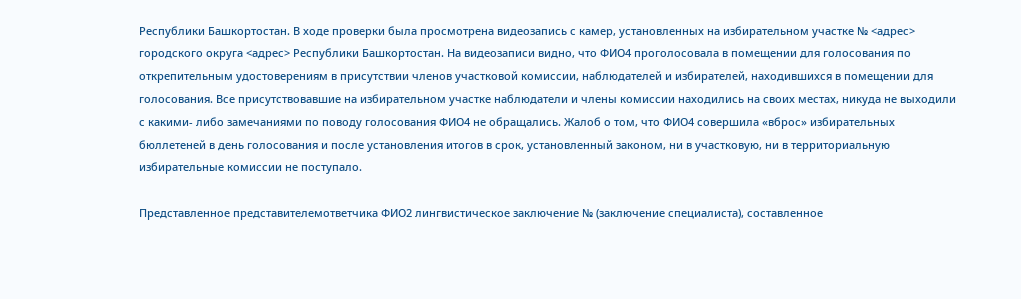Республики Башкортостан. В ходе проверки была просмотрена видеозапись с камер, установленных на избирательном участке № <адрес> городского округа <адрес> Республики Башкортостан. На видеозаписи видно, что ФИО4 проголосовала в помещении для голосования по открепительным удостоверениям в присутствии членов участковой комиссии, наблюдателей и избирателей, находившихся в помещении для голосования. Все присутствовавшие на избирательном участке наблюдатели и члены комиссии находились на своих местах, никуда не выходили с какими- либо замечаниями по поводу голосования ФИО4 не обращались. Жалоб о том, что ФИО4 совершила «вброс» избирательных бюллетеней в день голосования и после установления итогов в срок, установленный законом, ни в участковую, ни в территориальную избирательные комиссии не поступало.

Представленное представителемответчика ФИО2 лингвистическое заключение № (заключение специалиста), составленное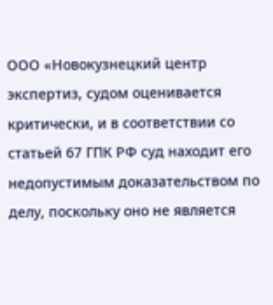ООО «Новокузнецкий центр экспертиз, судом оценивается критически, и в соответствии со статьей 67 ГПК РФ суд находит его недопустимым доказательством по делу, поскольку оно не является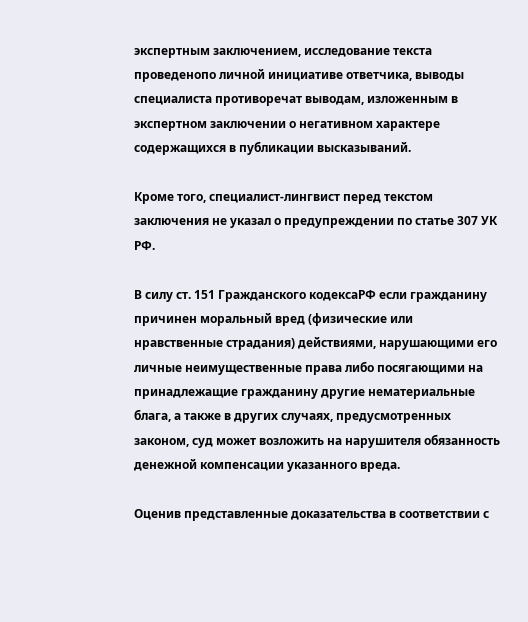экспертным заключением, исследование текста проведенопо личной инициативе ответчика, выводы специалиста противоречат выводам, изложенным в экспертном заключении о негативном характере содержащихся в публикации высказываний.

Кроме того, специалист-лингвист перед текстом заключения не указал о предупреждении по статье 307 УК РФ.

В силу ст. 151 Гражданского кодексаРФ если гражданину причинен моральный вред (физические или нравственные страдания) действиями, нарушающими его личные неимущественные права либо посягающими на принадлежащие гражданину другие нематериальные блага, а также в других случаях, предусмотренных законом, суд может возложить на нарушителя обязанность денежной компенсации указанного вреда.

Оценив представленные доказательства в соответствии с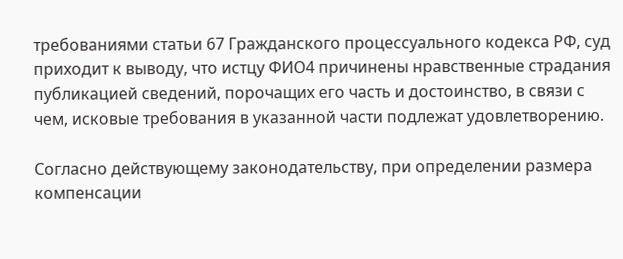требованиями статьи 67 Гражданского процессуального кодекса РФ, суд приходит к выводу, что истцу ФИО4 причинены нравственные страдания публикацией сведений, порочащих его часть и достоинство, в связи с чем, исковые требования в указанной части подлежат удовлетворению.

Согласно действующему законодательству, при определении размера компенсации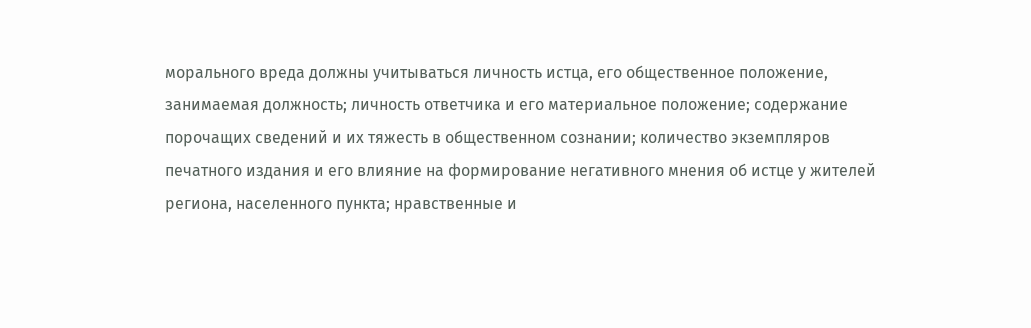морального вреда должны учитываться личность истца, его общественное положение, занимаемая должность; личность ответчика и его материальное положение; содержание порочащих сведений и их тяжесть в общественном сознании; количество экземпляров печатного издания и его влияние на формирование негативного мнения об истце у жителей региона, населенного пункта; нравственные и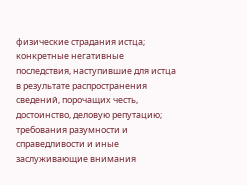физические страдания истца; конкретные негативные последствия, наступившие для истца в результате распространения сведений, порочащих честь, достоинство, деловую репутацию; требования разумности и справедливости и иные заслуживающие внимания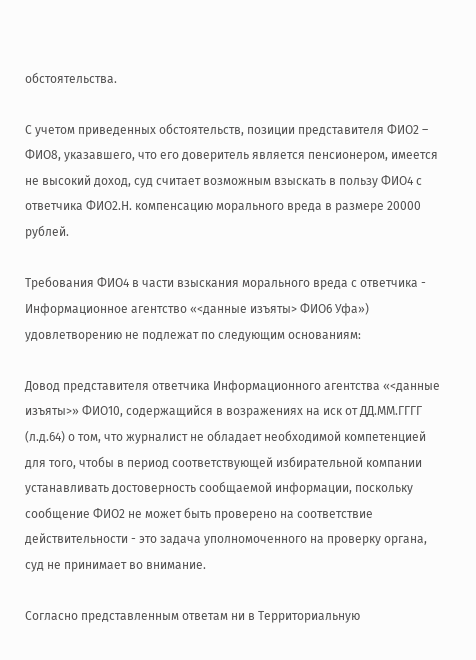обстоятельства.

С учетом приведенных обстоятельств, позиции представителя ФИО2 – ФИО8, указавшего, что его доверитель является пенсионером, имеется не высокий доход, суд считает возможным взыскать в пользу ФИО4 с ответчика ФИО2.Н. компенсацию морального вреда в размере 20000 рублей.

Требования ФИО4 в части взыскания морального вреда с ответчика - Информационное агентство «<данные изъяты> ФИО6 Уфа») удовлетворению не подлежат по следующим основаниям:

Довод представителя ответчика Информационного агентства «<данные изъяты>» ФИО10, содержащийся в возражениях на иск от ДД.ММ.ГГГГ (л.д.64) о том, что журналист не обладает необходимой компетенцией для того, чтобы в период соответствующей избирательной компании устанавливать достоверность сообщаемой информации, поскольку сообщение ФИО2 не может быть проверено на соответствие действительности - это задача уполномоченного на проверку органа, суд не принимает во внимание.

Согласно представленным ответам ни в Территориальную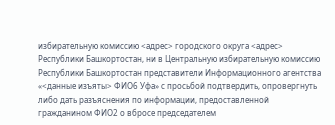избирательную комиссию <адрес> городского округа <адрес> Республики Башкортостан, ни в Центральную избирательную комиссию Республики Башкортостан представители Информационного агентства «<данные изъяты> ФИО6 Уфа» с просьбой подтвердить, опровергнуть либо дать разъяснения по информации, предоставленной гражданином ФИО2 о вбросе председателем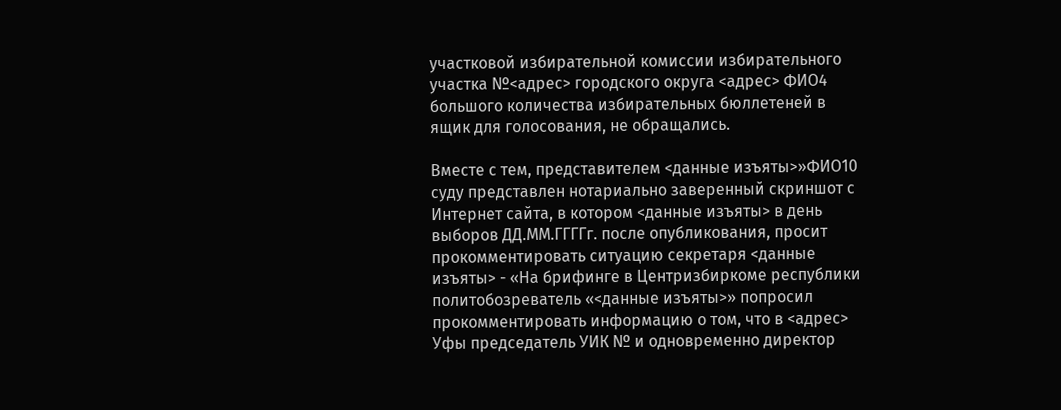участковой избирательной комиссии избирательного участка №<адрес> городского округа <адрес> ФИО4 большого количества избирательных бюллетеней в ящик для голосования, не обращались.

Вместе с тем, представителем <данные изъяты>»ФИО10 суду представлен нотариально заверенный скриншот с Интернет сайта, в котором <данные изъяты> в день выборов ДД.ММ.ГГГГг. после опубликования, просит прокомментировать ситуацию секретаря <данные изъяты> - «На брифинге в Центризбиркоме республики политобозреватель «<данные изъяты>» попросил прокомментировать информацию о том, что в <адрес> Уфы председатель УИК № и одновременно директор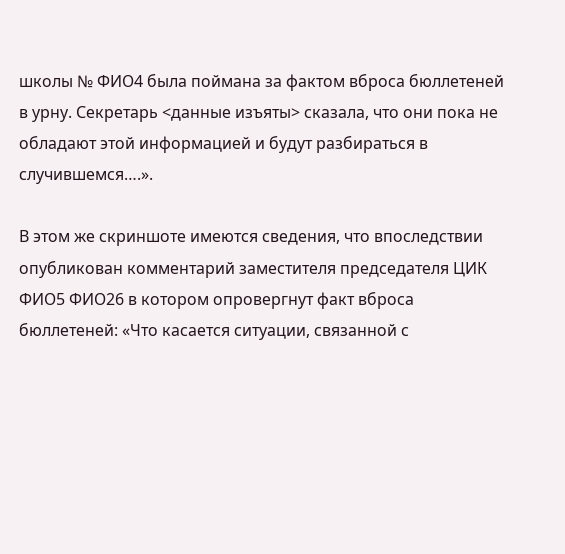школы № ФИО4 была поймана за фактом вброса бюллетеней в урну. Секретарь <данные изъяты> сказала, что они пока не обладают этой информацией и будут разбираться в случившемся….».

В этом же скриншоте имеются сведения, что впоследствии опубликован комментарий заместителя председателя ЦИК ФИО5 ФИО26 в котором опровергнут факт вброса бюллетеней: «Что касается ситуации, связанной с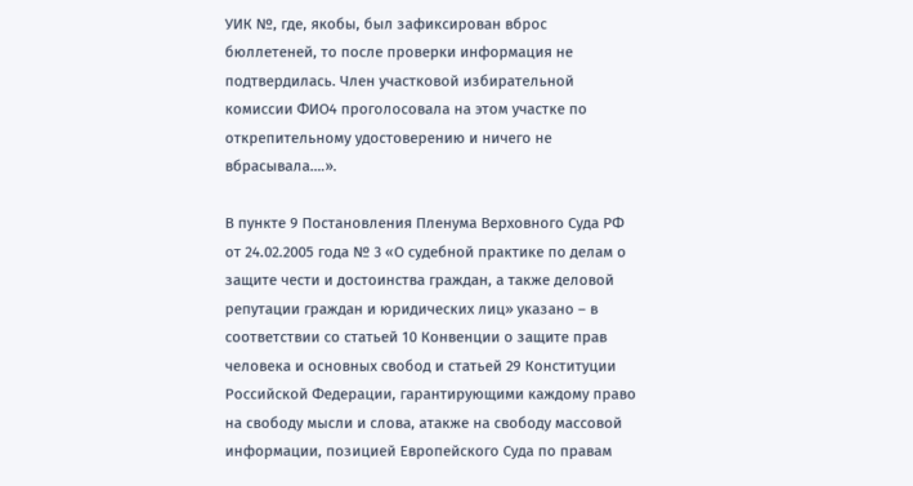УИК №, где, якобы, был зафиксирован вброс бюллетеней, то после проверки информация не подтвердилась. Член участковой избирательной комиссии ФИО4 проголосовала на этом участке по открепительному удостоверению и ничего не вбрасывала….».

В пункте 9 Постановления Пленума Верховного Суда РФ от 24.02.2005 года № 3 «О судебной практике по делам о защите чести и достоинства граждан, а также деловой репутации граждан и юридических лиц» указано – в соответствии со статьей 10 Конвенции о защите прав человека и основных свобод и статьей 29 Конституции Российской Федерации, гарантирующими каждому право на свободу мысли и слова, атакже на свободу массовой информации, позицией Европейского Суда по правам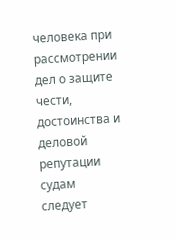человека при рассмотрении дел о защите чести, достоинства и деловой репутации судам следует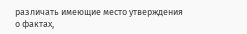различать имеющие место утверждения о фактах,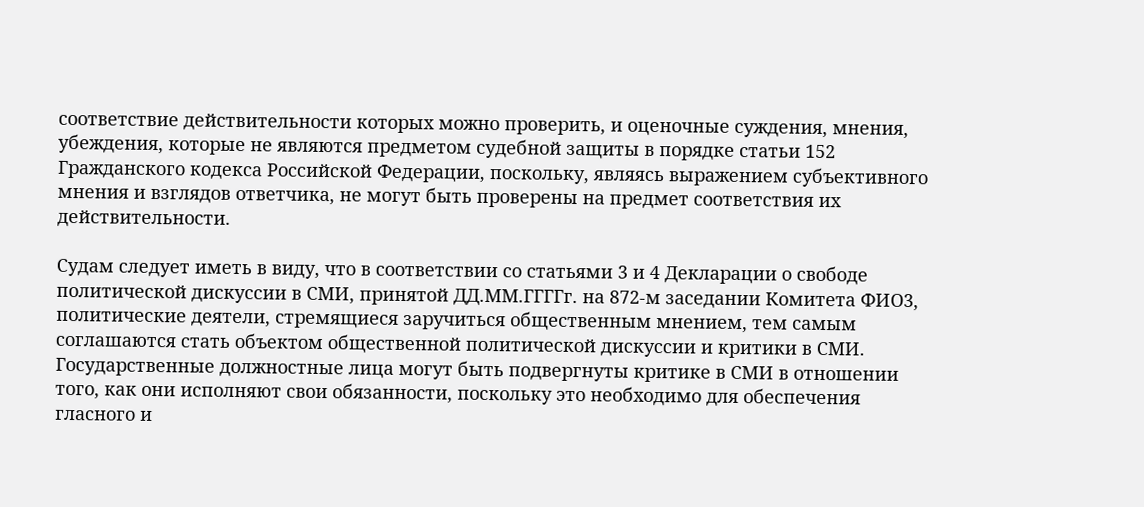соответствие действительности которых можно проверить, и оценочные суждения, мнения, убеждения, которые не являются предметом судебной защиты в порядке статьи 152 Гражданского кодекса Российской Федерации, поскольку, являясь выражением субъективного мнения и взглядов ответчика, не могут быть проверены на предмет соответствия их действительности.

Судам следует иметь в виду, что в соответствии со статьями 3 и 4 Декларации о свободе политической дискуссии в СМИ, принятой ДД.ММ.ГГГГг. на 872-м заседании Комитета ФИО3, политические деятели, стремящиеся заручиться общественным мнением, тем самым соглашаются стать объектом общественной политической дискуссии и критики в СМИ. Государственные должностные лица могут быть подвергнуты критике в СМИ в отношении того, как они исполняют свои обязанности, поскольку это необходимо для обеспечения гласного и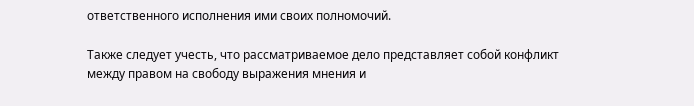ответственного исполнения ими своих полномочий.

Также следует учесть, что рассматриваемое дело представляет собой конфликт между правом на свободу выражения мнения и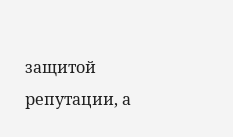защитой репутации, а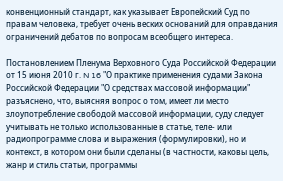конвенционный стандарт, как указывает Европейский Суд по правам человека, требует очень веских оснований для оправдания ограничений дебатов по вопросам всеобщего интереса.

Постановлением Пленума Верховного Суда Российской Федерации от 15 июня 2010 г. N 16 "О практике применения судами Закона Российской Федерации "О средствах массовой информации" разъяснено, что, выясняя вопрос о том, имеет ли место злоупотребление свободой массовой информации, суду следует учитывать не только использованные в статье, теле- или радиопрограмме слова и выражения (формулировки), но и контекст, в котором они были сделаны (в частности, каковы цель, жанр и стиль статьи, программы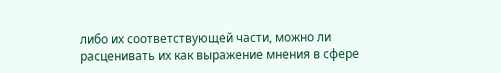либо их соответствующей части, можно ли расценивать их как выражение мнения в сфере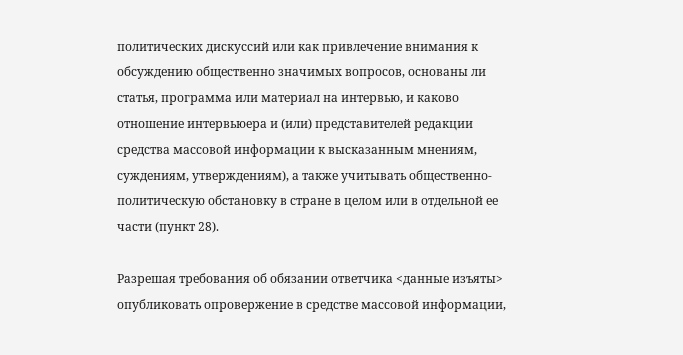политических дискуссий или как привлечение внимания к обсуждению общественно значимых вопросов, основаны ли статья, программа или материал на интервью, и каково отношение интервьюера и (или) представителей редакции средства массовой информации к высказанным мнениям, суждениям, утверждениям), а также учитывать общественно-политическую обстановку в стране в целом или в отдельной ее части (пункт 28).

Разрешая требования об обязании ответчика <данные изъяты> опубликовать опровержение в средстве массовой информации,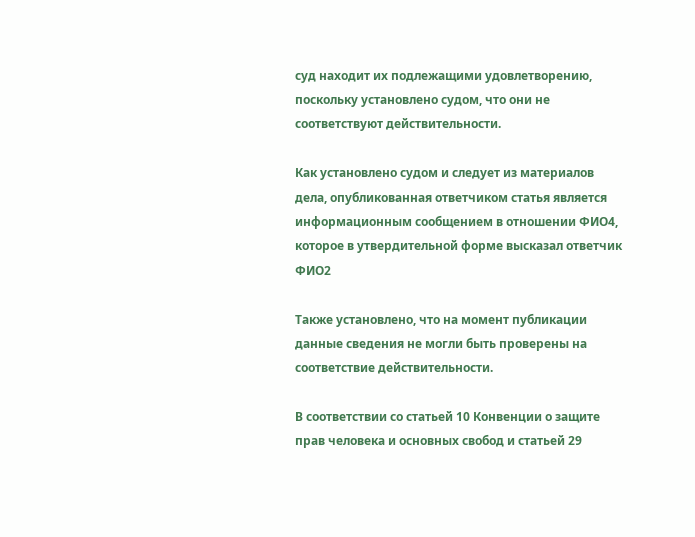суд находит их подлежащими удовлетворению, поскольку установлено судом, что они не соответствуют действительности.

Как установлено судом и следует из материалов дела, опубликованная ответчиком статья является информационным сообщением в отношении ФИО4, которое в утвердительной форме высказал ответчик ФИО2

Также установлено, что на момент публикации данные сведения не могли быть проверены на соответствие действительности.

В соответствии со статьей 10 Конвенции о защите прав человека и основных свобод и статьей 29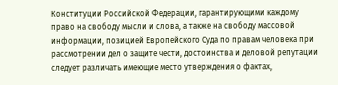Конституции Российской Федерации, гарантирующими каждому право на свободу мысли и слова, а также на свободу массовой информации, позицией Европейского Суда по правам человека при рассмотрении дел о защите чести, достоинства и деловой репутации следует различать имеющие место утверждения о фактах,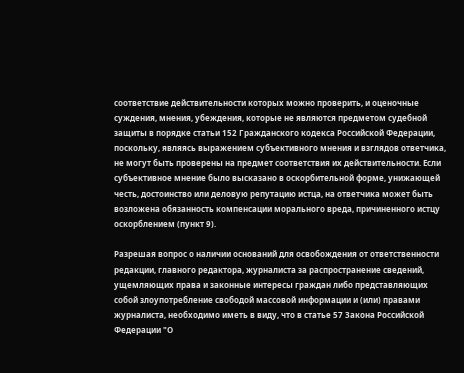соответствие действительности которых можно проверить, и оценочные суждения, мнения, убеждения, которые не являются предметом судебной защиты в порядке статьи 152 Гражданского кодекса Российской Федерации, поскольку, являясь выражением субъективного мнения и взглядов ответчика, не могут быть проверены на предмет соответствия их действительности. Если субъективное мнение было высказано в оскорбительной форме, унижающей честь, достоинство или деловую репутацию истца, на ответчика может быть возложена обязанность компенсации морального вреда, причиненного истцу оскорблением (пункт 9).

Разрешая вопрос о наличии оснований для освобождения от ответственности редакции, главного редактора, журналиста за распространение сведений, ущемляющих права и законные интересы граждан либо представляющих собой злоупотребление свободой массовой информации и (или) правами журналиста, необходимо иметь в виду, что в статье 57 Закона Российской Федерации "О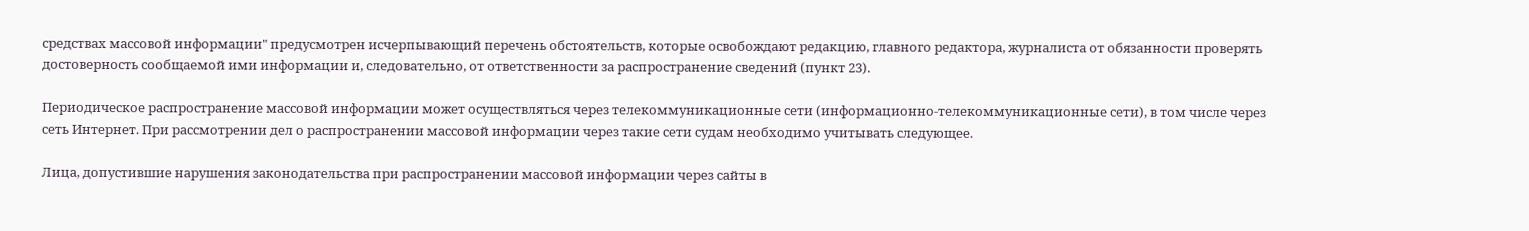средствах массовой информации" предусмотрен исчерпывающий перечень обстоятельств, которые освобождают редакцию, главного редактора, журналиста от обязанности проверять достоверность сообщаемой ими информации и, следовательно, от ответственности за распространение сведений (пункт 23).

Периодическое распространение массовой информации может осуществляться через телекоммуникационные сети (информационно-телекоммуникационные сети), в том числе через сеть Интернет. При рассмотрении дел о распространении массовой информации через такие сети судам необходимо учитывать следующее.

Лица, допустившие нарушения законодательства при распространении массовой информации через сайты в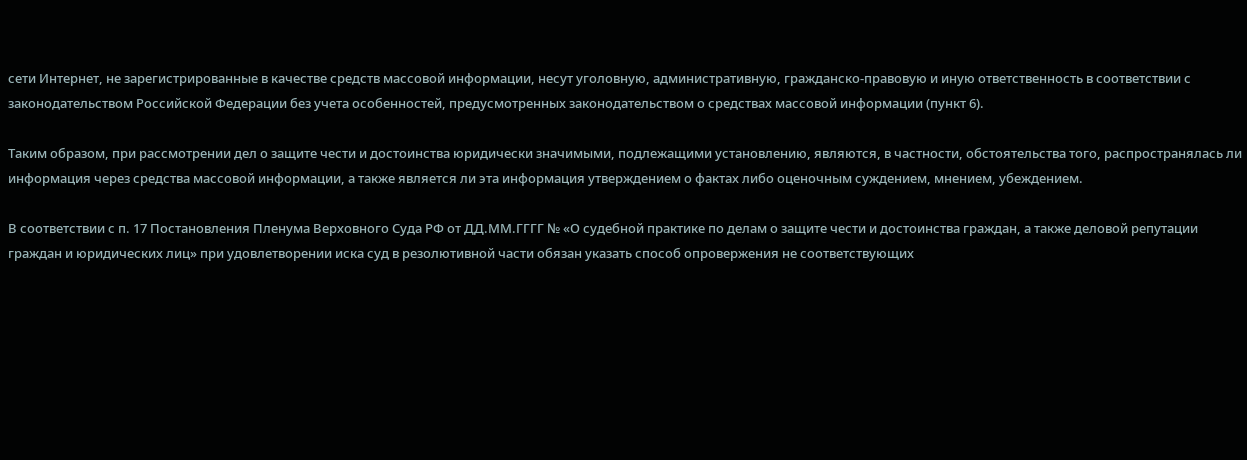сети Интернет, не зарегистрированные в качестве средств массовой информации, несут уголовную, административную, гражданско-правовую и иную ответственность в соответствии с законодательством Российской Федерации без учета особенностей, предусмотренных законодательством о средствах массовой информации (пункт 6).

Таким образом, при рассмотрении дел о защите чести и достоинства юридически значимыми, подлежащими установлению, являются, в частности, обстоятельства того, распространялась ли информация через средства массовой информации, а также является ли эта информация утверждением о фактах либо оценочным суждением, мнением, убеждением.

В соответствии с п. 17 Постановления Пленума Верховного Суда РФ от ДД.ММ.ГГГГ № «О судебной практике по делам о защите чести и достоинства граждан, а также деловой репутации граждан и юридических лиц» при удовлетворении иска суд в резолютивной части обязан указать способ опровержения не соответствующих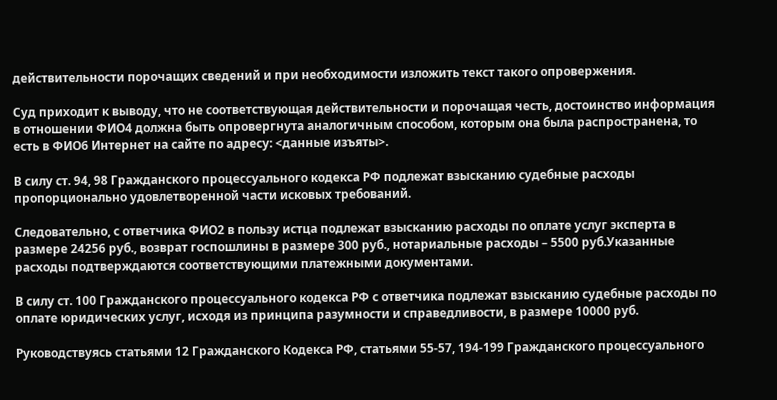действительности порочащих сведений и при необходимости изложить текст такого опровержения.

Суд приходит к выводу, что не соответствующая действительности и порочащая честь, достоинство информация в отношении ФИО4 должна быть опровергнута аналогичным способом, которым она была распространена, то есть в ФИО6 Интернет на сайте по адресу: <данные изъяты>.

В силу ст. 94, 98 Гражданского процессуального кодекса РФ подлежат взысканию судебные расходы пропорционально удовлетворенной части исковых требований.

Следовательно, с ответчика ФИО2 в пользу истца подлежат взысканию расходы по оплате услуг эксперта в размере 24256 руб., возврат госпошлины в размере 300 руб., нотариальные расходы – 5500 руб.Указанные расходы подтверждаются соответствующими платежными документами.

В силу ст. 100 Гражданского процессуального кодекса РФ с ответчика подлежат взысканию судебные расходы по оплате юридических услуг, исходя из принципа разумности и справедливости, в размере 10000 руб.

Руководствуясь статьями 12 Гражданского Кодекса РФ, статьями 55-57, 194-199 Гражданского процессуального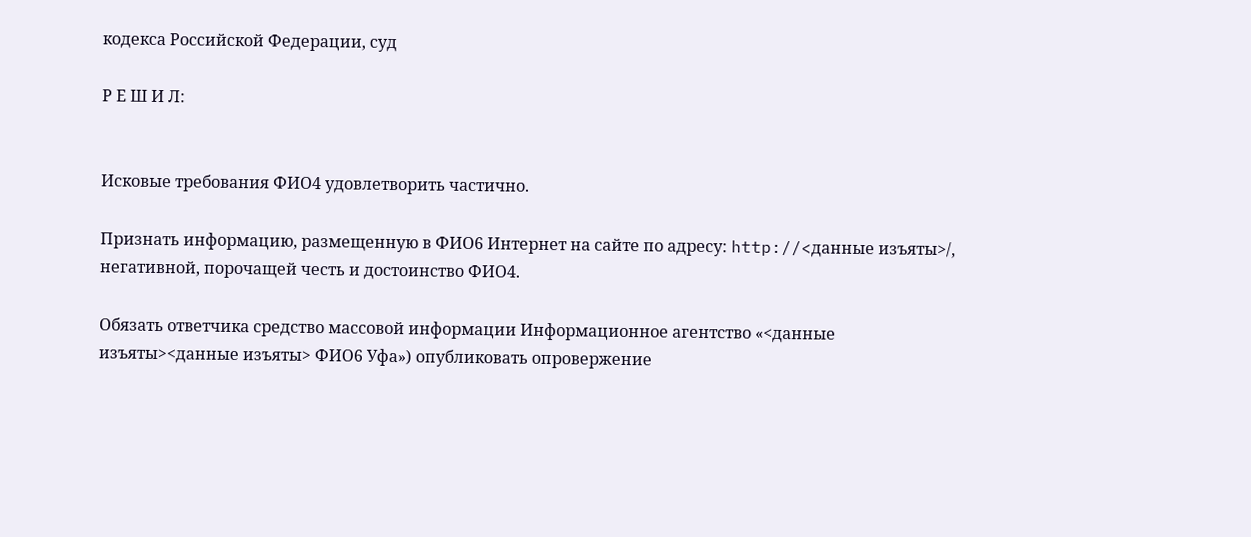кодекса Российской Федерации, суд

Р Е Ш И Л:


Исковые требования ФИО4 удовлетворить частично.

Признать информацию, размещенную в ФИО6 Интернет на сайте по адресу: http://<данные изъяты>/, негативной, порочащей честь и достоинство ФИО4.

Обязать ответчика средство массовой информации Информационное агентство «<данные изъяты><данные изъяты> ФИО6 Уфа») опубликовать опровержение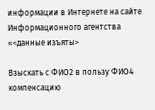информации в Интернете на сайте Информационного агентства «<данные изъяты>

Взыскать с ФИО2 в пользу ФИО4 компенсацию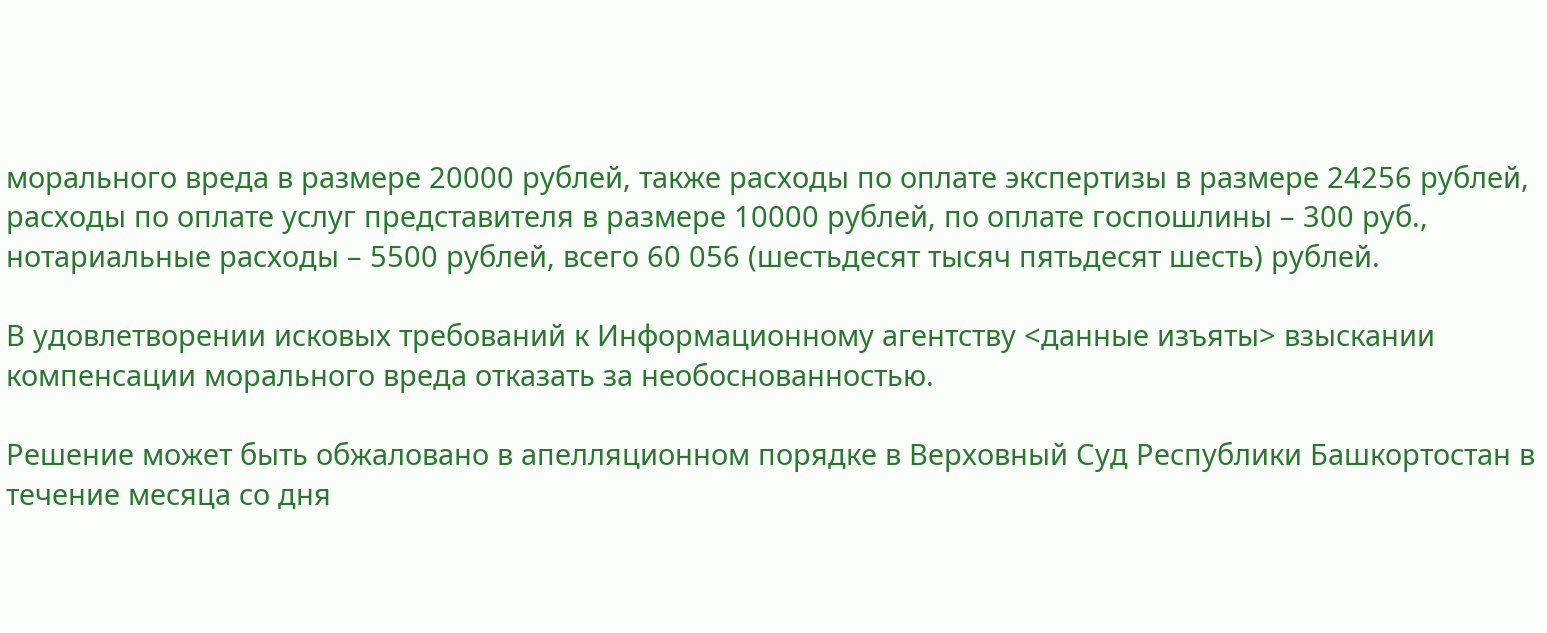морального вреда в размере 20000 рублей, также расходы по оплате экспертизы в размере 24256 рублей, расходы по оплате услуг представителя в размере 10000 рублей, по оплате госпошлины – 300 руб., нотариальные расходы – 5500 рублей, всего 60 056 (шестьдесят тысяч пятьдесят шесть) рублей.

В удовлетворении исковых требований к Информационному агентству <данные изъяты> взыскании компенсации морального вреда отказать за необоснованностью.

Решение может быть обжаловано в апелляционном порядке в Верховный Суд Республики Башкортостан в течение месяца со дня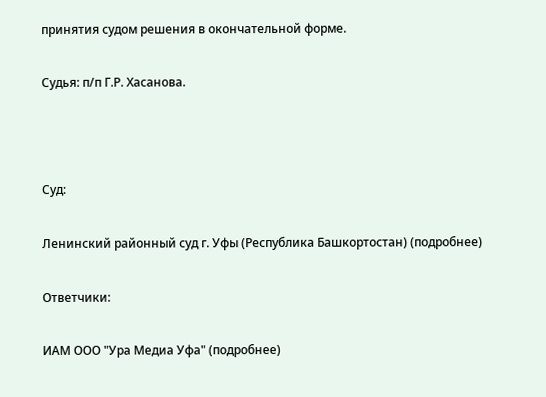принятия судом решения в окончательной форме.

Судья: п/п Г.Р. Хасанова.



Суд:

Ленинский районный суд г. Уфы (Республика Башкортостан) (подробнее)

Ответчики:

ИАМ ООО "Ура Медиа Уфа" (подробнее)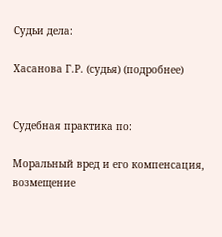Судьи дела:

Хасанова Г.Р. (судья) (подробнее)


Судебная практика по:

Моральный вред и его компенсация, возмещение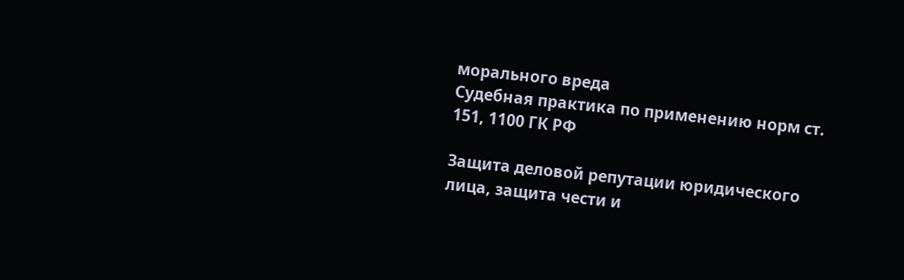морального вреда
Судебная практика по применению норм ст. 151, 1100 ГК РФ

Защита деловой репутации юридического лица, защита чести и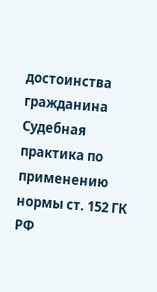достоинства гражданина
Судебная практика по применению нормы ст. 152 ГК РФ